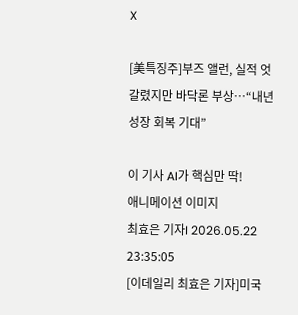X

[美특징주]부즈 앨런, 실적 엇갈렸지만 바닥론 부상…“내년 성장 회복 기대”

이 기사 AI가 핵심만 딱!
애니메이션 이미지
최효은 기자I 2026.05.22 23:35:05
[이데일리 최효은 기자]미국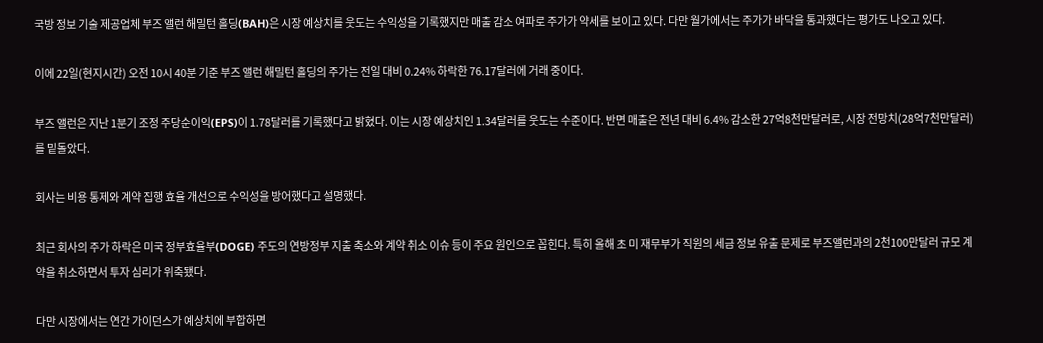국방 정보 기술 제공업체 부즈 앨런 해밀턴 홀딩(BAH)은 시장 예상치를 웃도는 수익성을 기록했지만 매출 감소 여파로 주가가 약세를 보이고 있다. 다만 월가에서는 주가가 바닥을 통과했다는 평가도 나오고 있다.

이에 22일(현지시간) 오전 10시 40분 기준 부즈 앨런 해밀턴 홀딩의 주가는 전일 대비 0.24% 하락한 76.17달러에 거래 중이다.

부즈 앨런은 지난 1분기 조정 주당순이익(EPS)이 1.78달러를 기록했다고 밝혔다. 이는 시장 예상치인 1.34달러를 웃도는 수준이다. 반면 매출은 전년 대비 6.4% 감소한 27억8천만달러로, 시장 전망치(28억7천만달러)를 밑돌았다.

회사는 비용 통제와 계약 집행 효율 개선으로 수익성을 방어했다고 설명했다.

최근 회사의 주가 하락은 미국 정부효율부(DOGE) 주도의 연방정부 지출 축소와 계약 취소 이슈 등이 주요 원인으로 꼽힌다. 특히 올해 초 미 재무부가 직원의 세금 정보 유출 문제로 부즈앨런과의 2천100만달러 규모 계약을 취소하면서 투자 심리가 위축됐다.

다만 시장에서는 연간 가이던스가 예상치에 부합하면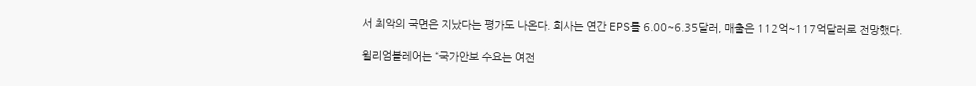서 최악의 국면은 지났다는 평가도 나온다. 회사는 연간 EPS를 6.00~6.35달러, 매출은 112억~117억달러로 전망했다.

윌리엄블레어는 “국가안보 수요는 여전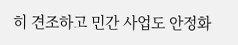히 견조하고 민간 사업도 안정화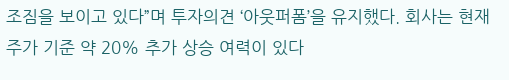조짐을 보이고 있다”며 투자의견 ‘아웃퍼폼’을 유지했다. 회사는 현재 주가 기준 약 20% 추가 상승 여력이 있다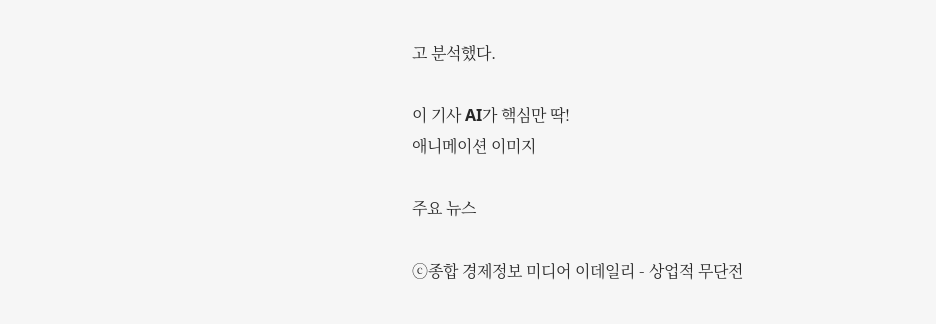고 분석했다.

이 기사 AI가 핵심만 딱!
애니메이션 이미지

주요 뉴스

ⓒ종합 경제정보 미디어 이데일리 - 상업적 무단전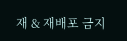재 & 재배포 금지